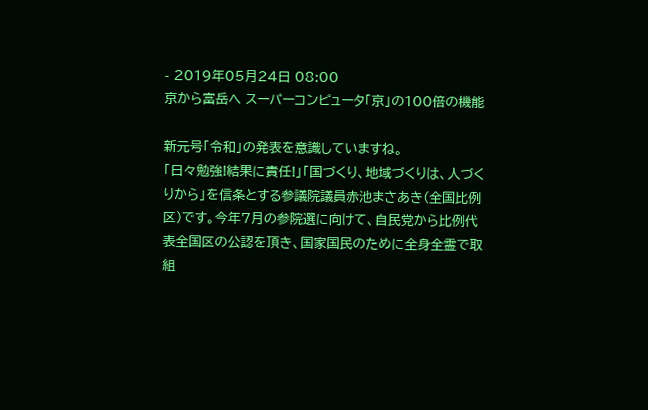- 2019年05月24日 08:00
京から富岳へ スーパーコンピュータ「京」の100倍の機能

新元号「令和」の発表を意識していますね。
「日々勉強!結果に責任!」「国づくり、地域づくりは、人づくりから」を信条とする参議院議員赤池まさあき(全国比例区)です。今年7月の参院選に向けて、自民党から比例代表全国区の公認を頂き、国家国民のために全身全霊で取組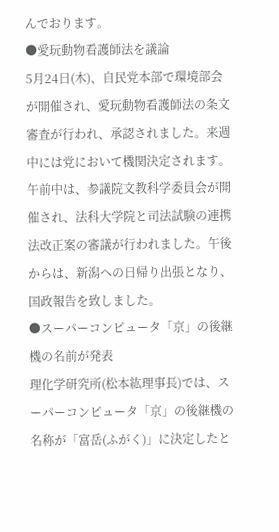んでおります。
●愛玩動物看護師法を議論
5月24日(木)、自民党本部で環境部会が開催され、愛玩動物看護師法の条文審査が行われ、承認されました。来週中には党において機関決定されます。
午前中は、参議院文教科学委員会が開催され、法科大学院と司法試験の連携法改正案の審議が行われました。午後からは、新潟への日帰り出張となり、国政報告を致しました。
●スーパーコンピュータ「京」の後継機の名前が発表
理化学研究所(松本紘理事長)では、スーパーコンピュータ「京」の後継機の名称が「富岳(ふがく)」に決定したと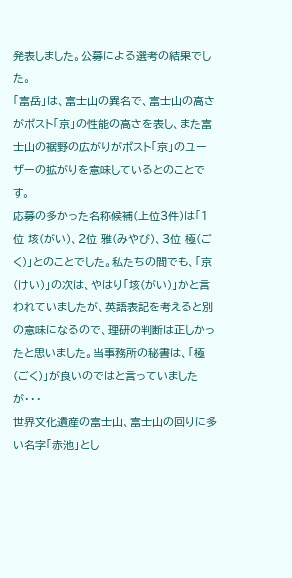発表しました。公募による選考の結果でした。
「富岳」は、富士山の異名で、富士山の高さがポスト「京」の性能の高さを表し、また富士山の裾野の広がりがポスト「京」のユーザーの拡がりを意味しているとのことです。
応募の多かった名称候補(上位3件)は「1位 垓(がい)、2位 雅(みやび)、3位 極(ごく)」とのことでした。私たちの間でも、「京(けい)」の次は、やはり「垓(がい)」かと言われていましたが、英語表記を考えると別の意味になるので、理研の判断は正しかったと思いました。当事務所の秘書は、「極(ごく)」が良いのではと言っていましたが・・・
世界文化遺産の富士山、富士山の回りに多い名字「赤池」とし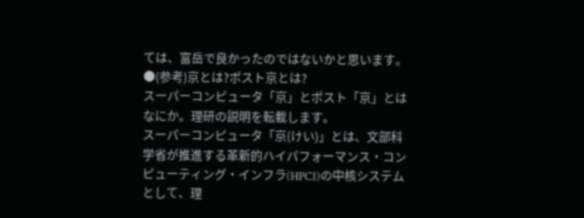ては、富岳で良かったのではないかと思います。
●(参考)京とは?ポスト京とは?
スーパーコンピュータ「京」とポスト「京」とはなにか。理研の説明を転載します。
スーパーコンピュータ「京(けい)」とは、文部科学省が推進する革新的ハイパフォーマンス・コンピューティング・インフラ(HPCI)の中核システムとして、理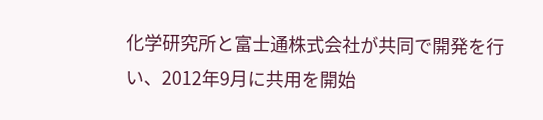化学研究所と富士通株式会社が共同で開発を行い、2012年9月に共用を開始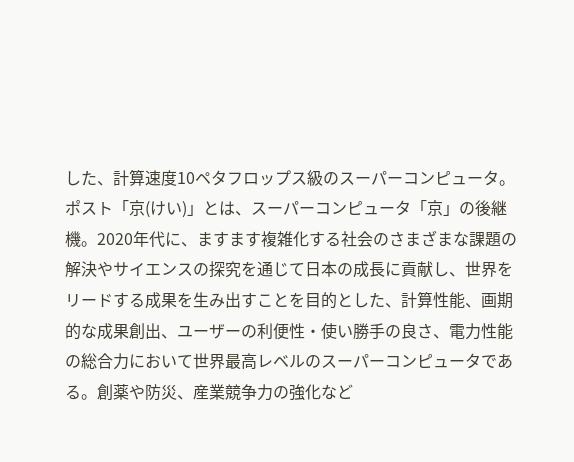した、計算速度10ペタフロップス級のスーパーコンピュータ。
ポスト「京(けい)」とは、スーパーコンピュータ「京」の後継機。2020年代に、ますます複雑化する社会のさまざまな課題の解決やサイエンスの探究を通じて日本の成長に貢献し、世界をリードする成果を生み出すことを目的とした、計算性能、画期的な成果創出、ユーザーの利便性・使い勝手の良さ、電力性能の総合力において世界最高レベルのスーパーコンピュータである。創薬や防災、産業競争力の強化など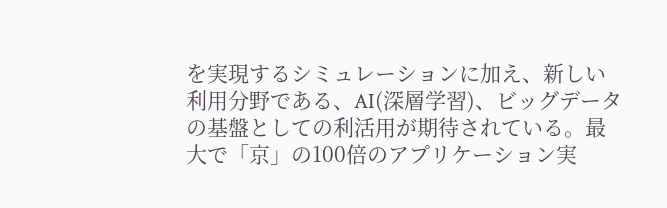を実現するシミュレーションに加え、新しい利用分野である、AI(深層学習)、ビッグデータの基盤としての利活用が期待されている。最大で「京」の100倍のアプリケーション実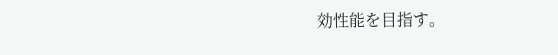効性能を目指す。